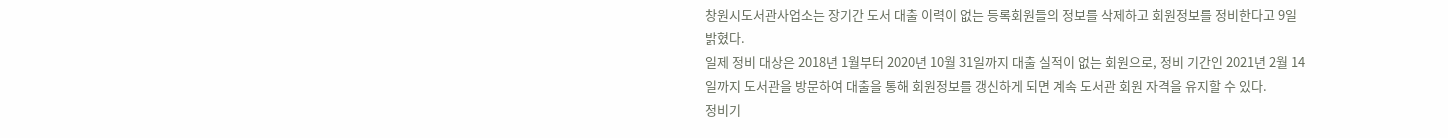창원시도서관사업소는 장기간 도서 대출 이력이 없는 등록회원들의 정보를 삭제하고 회원정보를 정비한다고 9일 밝혔다.
일제 정비 대상은 2018년 1월부터 2020년 10월 31일까지 대출 실적이 없는 회원으로, 정비 기간인 2021년 2월 14일까지 도서관을 방문하여 대출을 통해 회원정보를 갱신하게 되면 계속 도서관 회원 자격을 유지할 수 있다.
정비기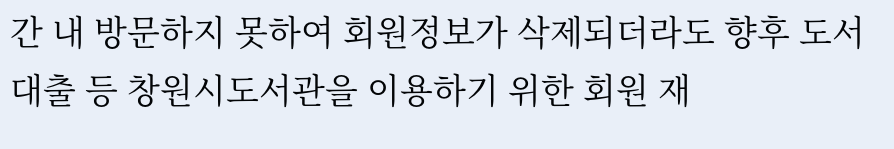간 내 방문하지 못하여 회원정보가 삭제되더라도 향후 도서대출 등 창원시도서관을 이용하기 위한 회원 재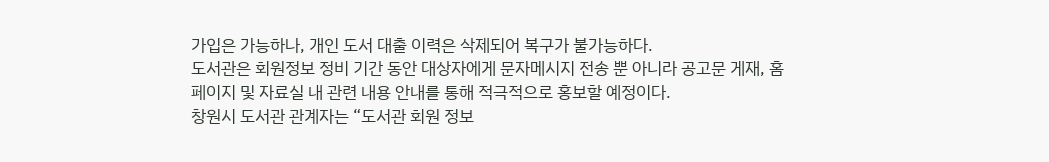가입은 가능하나, 개인 도서 대출 이력은 삭제되어 복구가 불가능하다.
도서관은 회원정보 정비 기간 동안 대상자에게 문자메시지 전송 뿐 아니라 공고문 게재, 홈페이지 및 자료실 내 관련 내용 안내를 통해 적극적으로 홍보할 예정이다.
창원시 도서관 관계자는 “도서관 회원 정보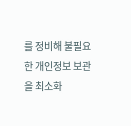를 정비해 불필요한 개인정보 보관을 최소화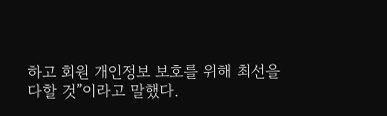하고 회원 개인정보 보호를 위해 최선을 다할 것”이라고 말했다.